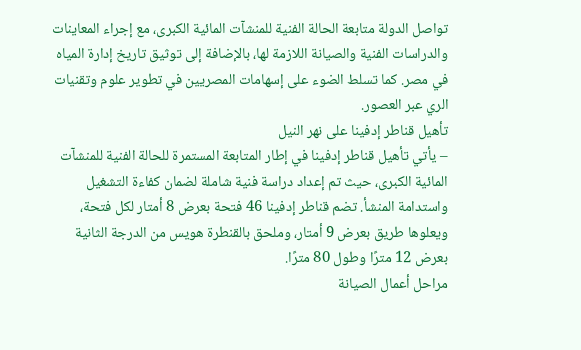تواصل الدولة متابعة الحالة الفنية للمنشآت المائية الكبرى، مع إجراء المعاينات والدراسات الفنية والصيانة اللازمة لها، بالإضافة إلى توثيق تاريخ إدارة المياه في مصر. كما تسلط الضوء على إسهامات المصريين في تطوير علوم وتقنيات الري عبر العصور.
تأهيل قناطر إدفينا على نهر النيل
– يأتي تأهيل قناطر إدفينا في إطار المتابعة المستمرة للحالة الفنية للمنشآت المائية الكبرى، حيث تم إعداد دراسة فنية شاملة لضمان كفاءة التشغيل واستدامة المنشأ. تضم قناطر إدفينا 46 فتحة بعرض 8 أمتار لكل فتحة، ويعلوها طريق بعرض 9 أمتار، وملحق بالقنطرة هويس من الدرجة الثانية بعرض 12 مترًا وطول 80 مترًا.
مراحل أعمال الصيانة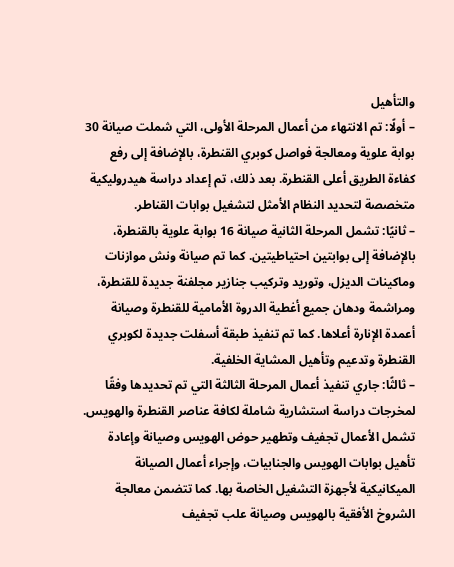والتأهيل
– أولًا: تم الانتهاء من أعمال المرحلة الأولى، التي شملت صيانة 30 بوابة علوية ومعالجة فواصل كوبري القنطرة، بالإضافة إلى رفع كفاءة الطريق أعلى القنطرة. بعد ذلك، تم إعداد دراسة هيدروليكية متخصصة لتحديد النظام الأمثل لتشغيل بوابات القناطر.
– ثانيًا: تشمل المرحلة الثانية صيانة 16 بوابة علوية بالقنطرة، بالإضافة إلى بوابتين احتياطيتين. كما تم صيانة ونش موازنات وماكينات الديزل، وتوريد وتركيب جنازير مجلفنة جديدة للقنطرة، ومراشمة ودهان جميع أغطية الدروة الأمامية للقنطرة وصيانة أعمدة الإنارة أعلاها. كما تم تنفيذ طبقة أسفلت جديدة لكوبري القنطرة وتدعيم وتأهيل المشاية الخلفية.
– ثالثًا: جاري تنفيذ أعمال المرحلة الثالثة التي تم تحديدها وفقًا لمخرجات دراسة استشارية شاملة لكافة عناصر القنطرة والهويس. تشمل الأعمال تجفيف وتطهير حوض الهويس وصيانة وإعادة تأهيل بوابات الهويس والجنابيات، وإجراء أعمال الصيانة الميكانيكية لأجهزة التشغيل الخاصة بها. كما تتضمن معالجة الشروخ الأفقية بالهويس وصيانة علب تجفيف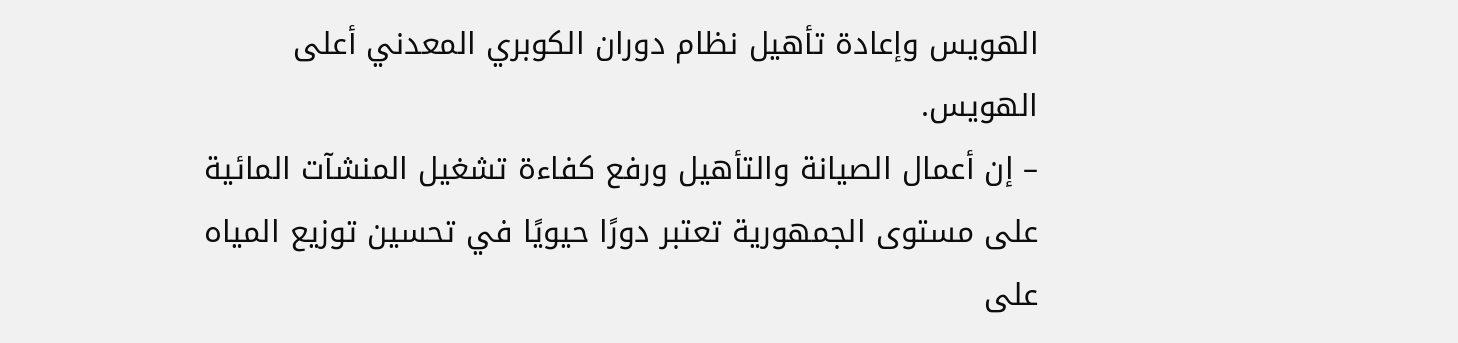الهويس وإعادة تأهيل نظام دوران الكوبري المعدني أعلى الهويس.
– إن أعمال الصيانة والتأهيل ورفع كفاءة تشغيل المنشآت المائية على مستوى الجمهورية تعتبر دورًا حيويًا في تحسين توزيع المياه على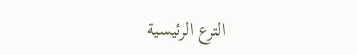الترع الرئيسية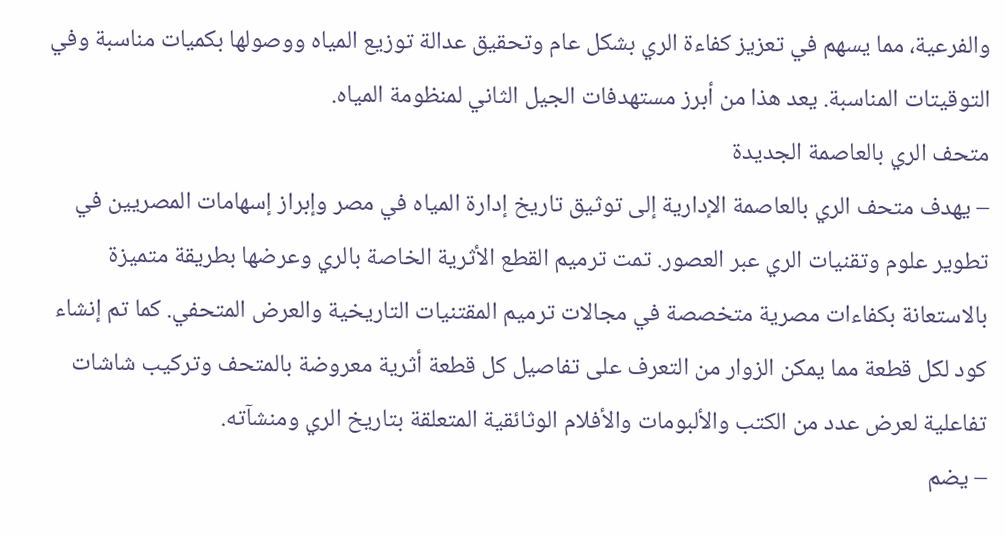والفرعية، مما يسهم في تعزيز كفاءة الري بشكل عام وتحقيق عدالة توزيع المياه ووصولها بكميات مناسبة وفي التوقيتات المناسبة. يعد هذا من أبرز مستهدفات الجيل الثاني لمنظومة المياه.
متحف الري بالعاصمة الجديدة
– يهدف متحف الري بالعاصمة الإدارية إلى توثيق تاريخ إدارة المياه في مصر وإبراز إسهامات المصريين في تطوير علوم وتقنيات الري عبر العصور. تمت ترميم القطع الأثرية الخاصة بالري وعرضها بطريقة متميزة بالاستعانة بكفاءات مصرية متخصصة في مجالات ترميم المقتنيات التاريخية والعرض المتحفي. كما تم إنشاء كود لكل قطعة مما يمكن الزوار من التعرف على تفاصيل كل قطعة أثرية معروضة بالمتحف وتركيب شاشات تفاعلية لعرض عدد من الكتب والألبومات والأفلام الوثائقية المتعلقة بتاريخ الري ومنشآته.
– يضم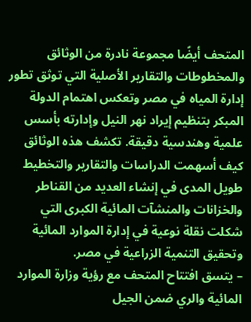المتحف أيضًا مجموعة نادرة من الوثائق والمخطوطات والتقارير الأصلية التي توثق تطور إدارة المياه في مصر وتعكس اهتمام الدولة المبكر بتنظيم إيراد نهر النيل وإدارته بأسس علمية وهندسية دقيقة. تكشف هذه الوثائق كيف أسهمت الدراسات والتقارير والتخطيط طويل المدى في إنشاء العديد من القناطر والخزانات والمنشآت المائية الكبرى التي شكلت نقلة نوعية في إدارة الموارد المائية وتحقيق التنمية الزراعية في مصر.
– يتسق افتتاح المتحف مع رؤية وزارة الموارد المائية والري ضمن الجيل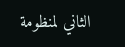الثاني لمنظومة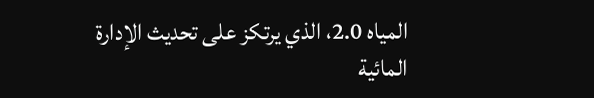المياه 2.0، الذي يرتكز على تحديث الإدارة المائية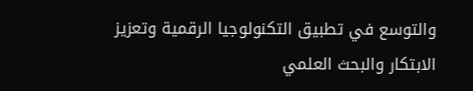والتوسع في تطبيق التكنولوجيا الرقمية وتعزيز الابتكار والبحث العلمي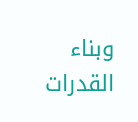وبناء القدرات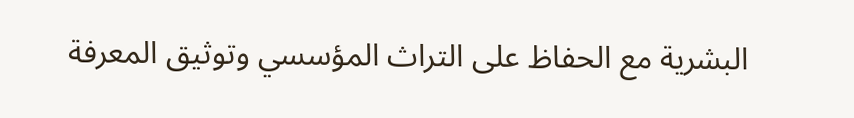البشرية مع الحفاظ على التراث المؤسسي وتوثيق المعرفة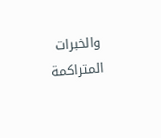والخبرات المتراكمة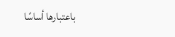باعتبارها أساسًا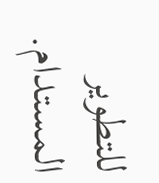للتطوير المستدام.